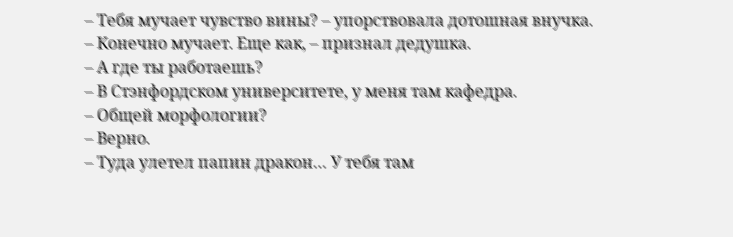– Тебя мучает чувство вины? – упорствовала дотошная внучка.
– Конечно мучает. Еще как, – признал дедушка.
– А где ты работаешь?
– В Стэнфордском университете, у меня там кафедра.
– Общей морфологии?
– Верно.
– Туда улетел папин дракон… У тебя там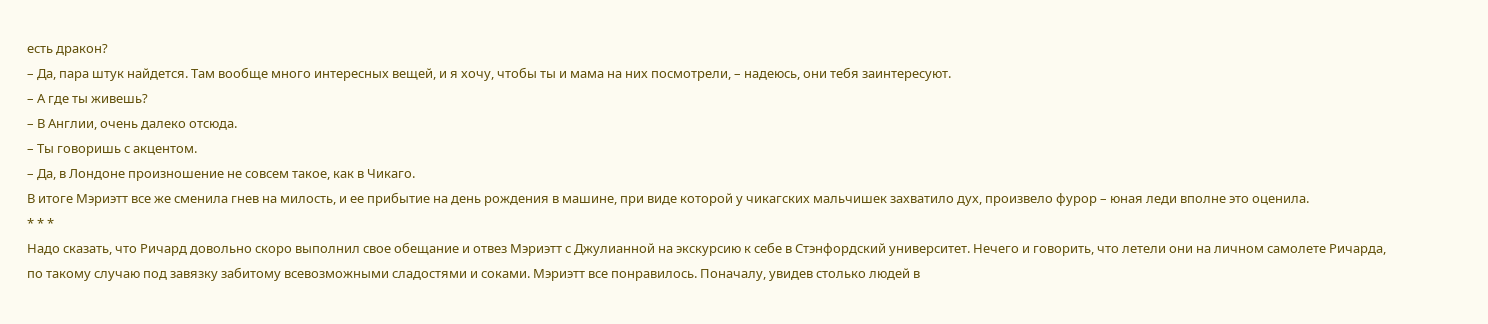есть дракон?
– Да, пара штук найдется. Там вообще много интересных вещей, и я хочу, чтобы ты и мама на них посмотрели, – надеюсь, они тебя заинтересуют.
– А где ты живешь?
– В Англии, очень далеко отсюда.
– Ты говоришь с акцентом.
– Да, в Лондоне произношение не совсем такое, как в Чикаго.
В итоге Мэриэтт все же сменила гнев на милость, и ее прибытие на день рождения в машине, при виде которой у чикагских мальчишек захватило дух, произвело фурор – юная леди вполне это оценила.
* * *
Надо сказать, что Ричард довольно скоро выполнил свое обещание и отвез Мэриэтт с Джулианной на экскурсию к себе в Стэнфордский университет. Нечего и говорить, что летели они на личном самолете Ричарда, по такому случаю под завязку забитому всевозможными сладостями и соками. Мэриэтт все понравилось. Поначалу, увидев столько людей в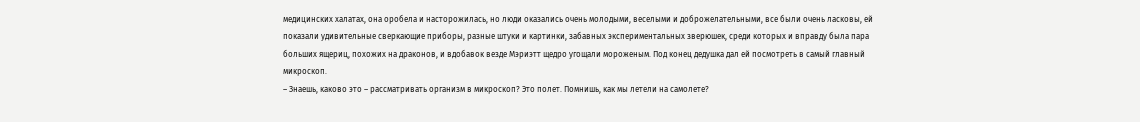медицинских халатах, она оробела и насторожилась, но люди оказались очень молодыми, веселыми и доброжелательными, все были очень ласковы, ей показали удивительные сверкающие приборы, разные штуки и картинки, забавных экспериментальных зверюшек, среди которых и вправду была пара больших ящериц, похожих на драконов, и вдобавок везде Мэриэтт щедро угощали мороженым. Под конец дедушка дал ей посмотреть в самый главный микроскоп.
– Знаешь, каково это – рассматривать организм в микроскоп? Это полет. Помнишь, как мы летели на самолете?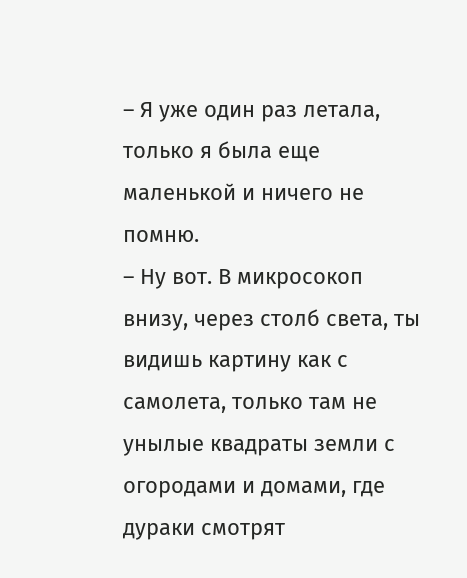– Я уже один раз летала, только я была еще маленькой и ничего не помню.
– Ну вот. В микросокоп внизу, через столб света, ты видишь картину как с самолета, только там не унылые квадраты земли с огородами и домами, где дураки смотрят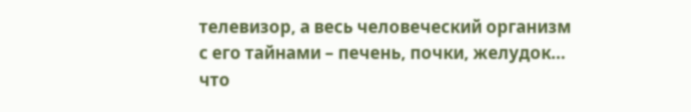телевизор, а весь человеческий организм с его тайнами – печень, почки, желудок… что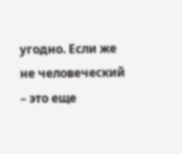угодно. Если же не человеческий – это еще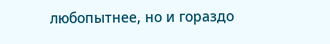любопытнее, но и гораздо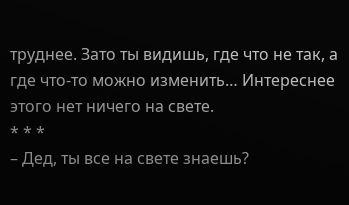труднее. Зато ты видишь, где что не так, а где что-то можно изменить… Интереснее этого нет ничего на свете.
* * *
– Дед, ты все на свете знаешь?